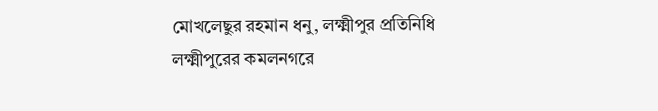মোখলেছুর রহমান ধনু, লক্ষ্মীপুর প্রতিনিধি
লক্ষ্মীপুরের কমলনগরে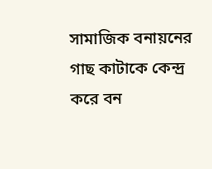সামাজিক বনায়নের গাছ কাটাকে কেন্দ্র করে বন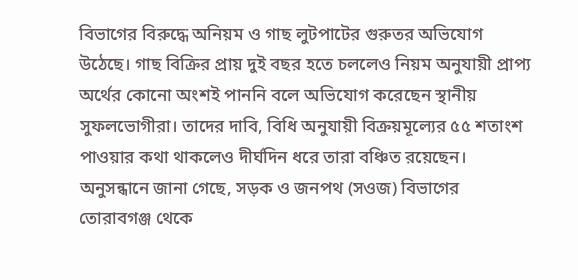বিভাগের বিরুদ্ধে অনিয়ম ও গাছ লুটপাটের গুরুতর অভিযোগ উঠেছে। গাছ বিক্রির প্রায় দুই বছর হতে চললেও নিয়ম অনুযায়ী প্রাপ্য অর্থের কোনো অংশই পাননি বলে অভিযোগ করেছেন স্থানীয় সুফলভোগীরা। তাদের দাবি, বিধি অনুযায়ী বিক্রয়মূল্যের ৫৫ শতাংশ পাওয়ার কথা থাকলেও দীর্ঘদিন ধরে তারা বঞ্চিত রয়েছেন।
অনুসন্ধানে জানা গেছে, সড়ক ও জনপথ (সওজ) বিভাগের তোরাবগঞ্জ থেকে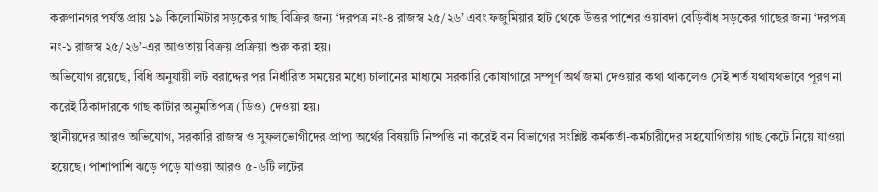করুণানগর পর্যন্ত প্রায় ১৯ কিলোমিটার সড়কের গাছ বিক্রির জন্য ‘দরপত্র নং-৪ রাজস্ব ২৫/২৬’ এবং ফজুমিয়ার হাট থেকে উত্তর পাশের ওয়াবদা বেড়িবাঁধ সড়কের গাছের জন্য ‘দরপত্র নং-১ রাজস্ব ২৫/২৬’-এর আওতায় বিক্রয় প্রক্রিয়া শুরু করা হয়।
অভিযোগ রয়েছে, বিধি অনুযায়ী লট বরাদ্দের পর নির্ধারিত সময়ের মধ্যে চালানের মাধ্যমে সরকারি কোষাগারে সম্পূর্ণ অর্থ জমা দেওয়ার কথা থাকলেও সেই শর্ত যথাযথভাবে পূরণ না করেই ঠিকাদারকে গাছ কাটার অনুমতিপত্র (ডিও) দেওয়া হয়।
স্থানীয়দের আরও অভিযোগ, সরকারি রাজস্ব ও সুফলভোগীদের প্রাপ্য অর্থের বিষয়টি নিষ্পত্তি না করেই বন বিভাগের সংশ্লিষ্ট কর্মকর্তা-কর্মচারীদের সহযোগিতায় গাছ কেটে নিয়ে যাওয়া হয়েছে। পাশাপাশি ঝড়ে পড়ে যাওয়া আরও ৫-৬টি লটের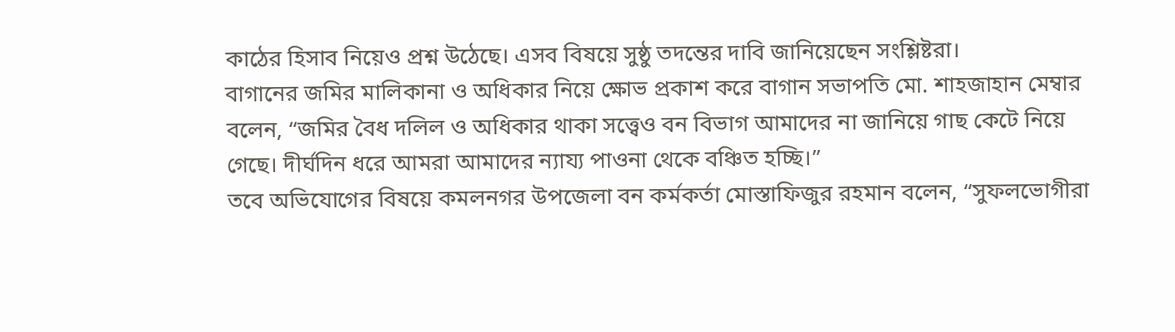কাঠের হিসাব নিয়েও প্রশ্ন উঠেছে। এসব বিষয়ে সুষ্ঠু তদন্তের দাবি জানিয়েছেন সংশ্লিষ্টরা।
বাগানের জমির মালিকানা ও অধিকার নিয়ে ক্ষোভ প্রকাশ করে বাগান সভাপতি মো. শাহজাহান মেম্বার বলেন, “জমির বৈধ দলিল ও অধিকার থাকা সত্ত্বেও বন বিভাগ আমাদের না জানিয়ে গাছ কেটে নিয়ে গেছে। দীর্ঘদিন ধরে আমরা আমাদের ন্যায্য পাওনা থেকে বঞ্চিত হচ্ছি।”
তবে অভিযোগের বিষয়ে কমলনগর উপজেলা বন কর্মকর্তা মোস্তাফিজুর রহমান বলেন, “সুফলভোগীরা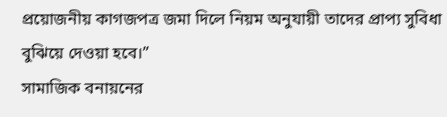প্রয়োজনীয় কাগজপত্র জমা দিলে নিয়ম অনুযায়ী তাদের প্রাপ্য সুবিধা বুঝিয়ে দেওয়া হবে।”
সামাজিক বনায়নের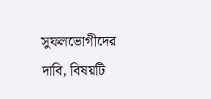সুফলভোগীদের দাবি, বিষয়টি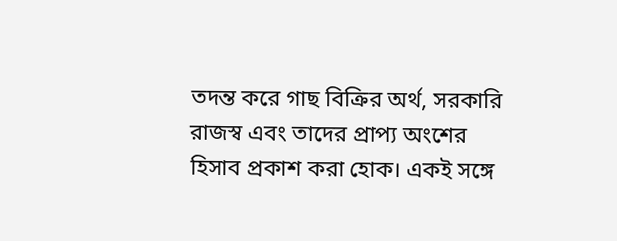তদন্ত করে গাছ বিক্রির অর্থ, সরকারি রাজস্ব এবং তাদের প্রাপ্য অংশের হিসাব প্রকাশ করা হোক। একই সঙ্গে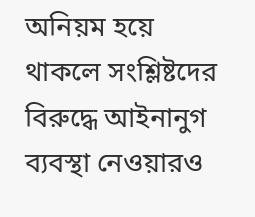অনিয়ম হয়ে থাকলে সংশ্লিষ্টদের বিরুদ্ধে আইনানুগ ব্যবস্থা নেওয়ারও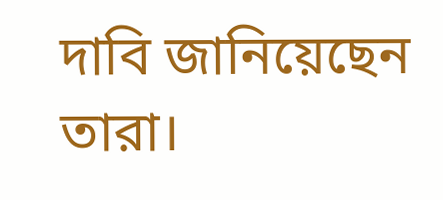দাবি জানিয়েছেন তারা।